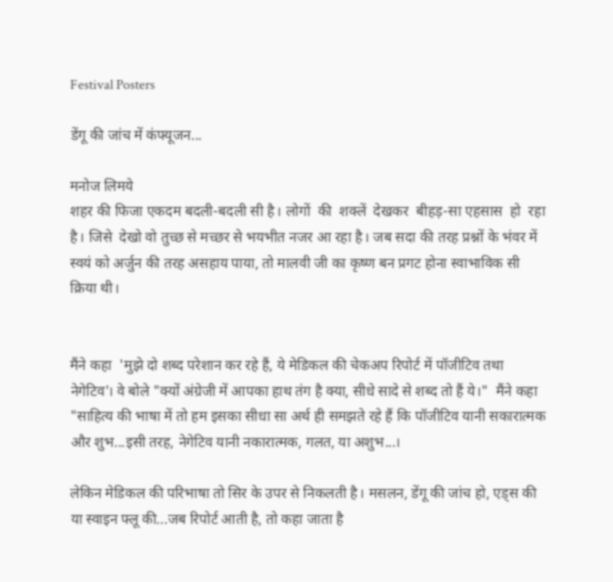Festival Posters

डेंगू की जांच में कंफ्यूजन...

मनोज लिमये
शहर की फिजा एकदम बदली-बदली सी है। लोगों  की  शक्लें  देखकर  बीहड़-सा एहसास  हो  रहा  है। जिसे  देखो वो तुच्छ से मच्छर से भयभीत नजर आ रहा है। जब सदा की तरह प्रश्नों के भंवर में स्वयं को अर्जुन की तरह असहाय पाया, तो मालवी जी का कृष्ण बन प्रगट होना स्वाभाविक सी क्रिया थी।


मैंने कहा  'मुझे दो शब्द परेशान कर रहे हैं, ये मेडिकल की चेकअप रिपोर्ट में पॉजीटिव तथा नेगेटिव'। वे बोले "क्यों अंग्रेजी में आपका हाथ तंग है क्या, सीधे सादे से शब्द तो हैं ये।"  मैंने कहा "साहित्य की भाषा में तो हम इसका सीधा सा अर्थ ही समझते रहे हैं कि पॉजीटिव यानी सकारात्मक और शुभ...इसी तरह, नेगेटिव यानी नकारात्मक, गलत, या अशुभ...।

लेकिन मेडिकल की परिभाषा तो सिर के उपर से निकलती है। मसलन, डेंगू की जांच हो, एड्स की या स्वाइन फ्लू की...जब रिपोर्ट आती है, तो कहा जाता है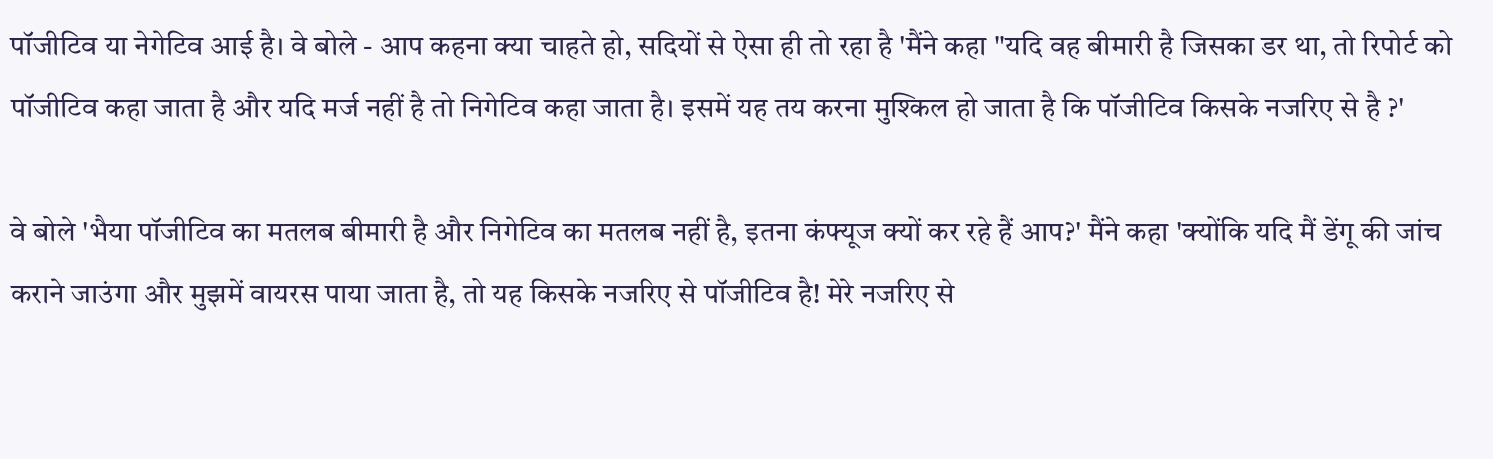पॉजीटिव या नेगेटिव आई है। वे बोले - आप कहना क्या चाहते हो, सदियों से ऐसा ही तो रहा है 'मैंने कहा "यदि वह बीमारी है जिसका डर था, तो रिपोर्ट को पॉजीटिव कहा जाता है और यदि मर्ज नहीं है तो निगेटिव कहा जाता है। इसमें यह तय करना मुश्किल हो जाता है कि पॉजीटिव किसके नजरिए से है ?'

वे बोले 'भैया पॉजीटिव का मतलब बीमारी है और निगेटिव का मतलब नहीं है, इतना कंफ्यूज क्यों कर रहे हैं आप?' मैंने कहा 'क्योंकि यदि मैं डेंगू की जांच कराने जाउंगा और मुझमें वायरस पाया जाता है, तो यह किसके नजरिए से पॉजीटिव है! मेरे नजरिए से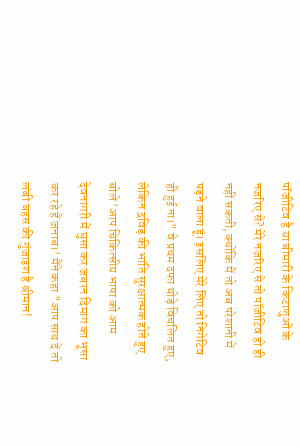पॉजीटिव है या बीमारी के किटाणुओं के नजरिए से? मेरे नजरिए से तो पॉजीटिव हो ही नहीं सकती, क्योंकि मैं तो अब परेशानी में पड़ने वाला हूं। इसलिए मेरे लिए तो निगेटिव ही हुई ना।" वे प्रथम दफा थोड़े विचलित हुए, लेकिन द्रविड़ की भांति सुरक्षात्मक होते हुए बोले 'आप चिकित्सीय भाषा को आम देवनागरी में घुसा कर जबरन दिमाग का भूसा कर रहे हैं जनाब।' मैंने कहा "आप साथ दें तो लंबी बहस की गुंजाइश है श्रीमान!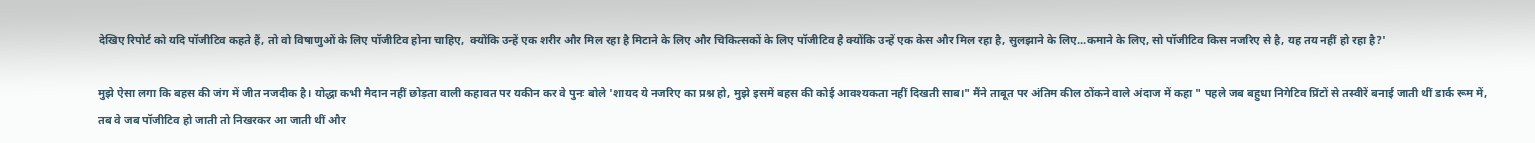देखिए रिपोर्ट को यदि पॉजीटिव कहते हैं, तो वो विषाणुओं के लिए पॉजीटिव होना चाहिए,  क्योंकि उन्हें एक शरीर और मिल रहा है मिटाने के लिए और चिकित्सकों के लिए पॉजीटिव है क्योंकि उन्हें एक केस और मिल रहा है, सुलझाने के लिए...कमाने के लिए, सो पॉजीटिव किस नजरिए से है, यह तय नहीं हो रहा है?'

मुझे ऐसा लगा कि बहस की जंग में जीत नजदीक है। योद्धा कभी मैदान नहीं छोड़ता वाली कहावत पर यकीन कर वे पुनः बोले 'शायद ये नजरिए का प्रश्न हो, मुझे इसमें बहस की कोई आवश्यकता नहीं दिखती साब।" मैंने ताबूत पर अंतिम कील ठोंकने वाले अंदाज में कहा " पहले जब बहुधा निगेटिव प्रिंटों से तस्वीरें बनाई जाती थीं डार्क रूम में, तब वे जब पॉजीटिव हो जाती तो निखरकर आ जाती थीं और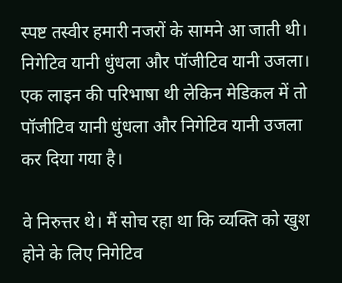स्पष्ट तस्वीर हमारी नजरों के सामने आ जाती थी। निगेटिव यानी धुंधला और पॉजीटिव यानी उजला। एक लाइन की परिभाषा थी लेकिन मेडिकल में तो पॉजीटिव यानी धुंधला और निगेटिव यानी उजला कर दिया गया है।

वे निरुत्तर थे। मैं सोच रहा था कि व्यक्ति को खुश होने के लिए निगेटिव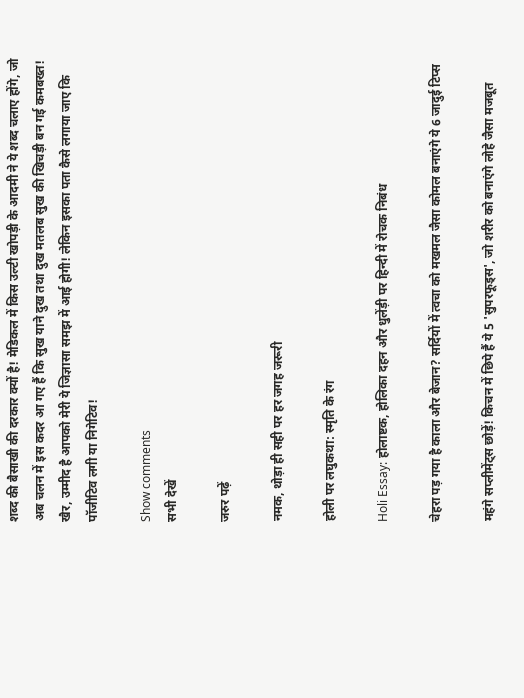शब्द की बैसाखी की दरकार क्यों है! मेडिकल में किस उल्टी खोपड़ी के आदमी ने ये शब्द चलाए होंगे, जो अब चलन में इस कदर आ गए हैं कि सुख याने दुख तथा दुख मतलब सुख की खिचड़ी बन गई कमबख्त! खैर, उम्मीद है आपको मेरी ये जिज्ञासा समझ में आई होगी! लेकिन इसका पता कैसे लगाया जाए कि पॉजीटिव लगी या निगेटिव!

Show comments
सभी देखें

जरुर पढ़ें

नमक, थोड़ा ही सही पर हर जगह जरूरी

होली पर लघुकथा: स्मृति के रंग

Holi Essay: होलाष्टक, होलिका दहन और धुलेंड़ी पर हिन्दी में रोचक निबंध

चेहरा पड़ गया है काला और बेजान? सर्दियों में त्वचा को मखमल जैसा कोमल बनाएंगे ये 6 जादुई टिप्स

महंगे सप्लीमेंट्स छोड़ें! किचन में छिपे हैं ये 5 'सुपरफूड्स', जो शरीर को बनाएंगे लोहे जैसा मजबूत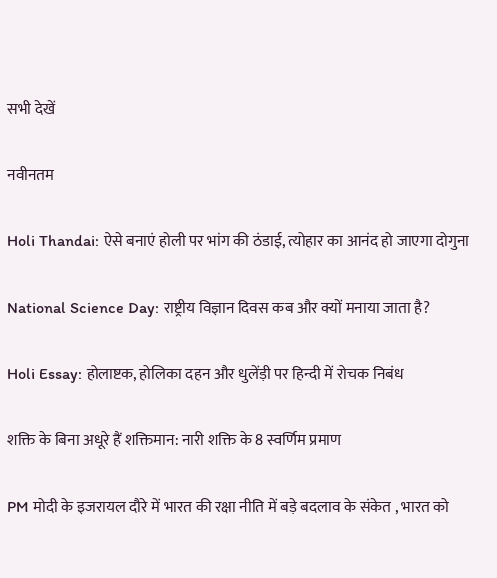सभी देखें

नवीनतम

Holi Thandai: ऐसे बनाएं होली पर भांग की ठंडाई, त्योहार का आनंद हो जाएगा दोगुना

National Science Day: राष्ट्रीय विज्ञान दिवस कब और क्यों मनाया जाता है?

Holi Essay: होलाष्टक, होलिका दहन और धुलेंड़ी पर हिन्दी में रोचक निबंध

शक्ति के बिना अधूरे हैं शक्तिमान: नारी शक्ति के 8 स्वर्णिम प्रमाण

PM मोदी के इजरायल दौरे में भारत की रक्षा नीति में बड़े बदलाव के संकेत , भारत को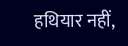हथियार नहीं,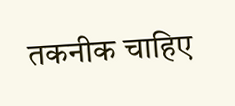तकनीक चाहिए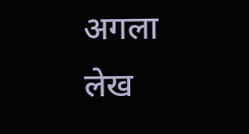अगला लेख